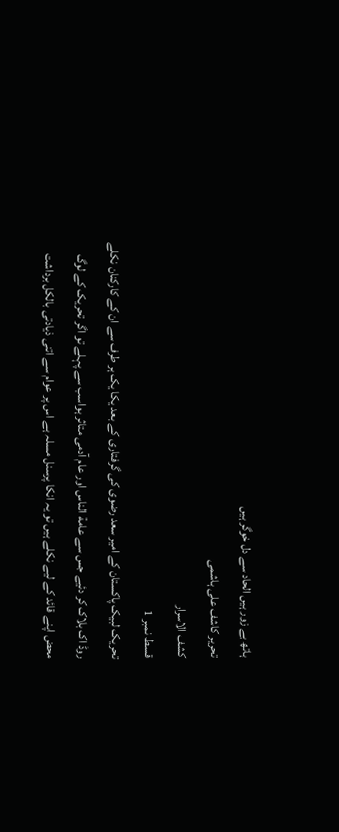ہاتھ بے زور ہیں الحاد سے دل خوگر ہیں
تحریر کاشف علی ہاشمی
کشف الاسرار
قسط نمبر 1
تحریک لبیک پاکستان کے امیر سعد رضوی کی گرفتاری کے بعد یکا یک ہر طرف سے ان کے کارکنان نکلے روڈ اک بلاک کر دئیے جس سے عامة الناس اور عام آدمی متاثر ہواسب سے پہلے تو اگر تحریک کے لوگ محض اپنے قائد کے لیے نکلے ہیں تو یہ انکا پرسنل مسلہ ہے اس پر عوام سے اتنی ذیادتی بالکل برداشت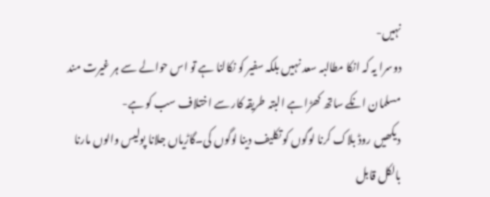نہیں-
دوسرا یہ کہ انکا مطالبہ سعد نہیں بلکہ سفیر کو نکالنا ہے تو اس حوالے سے ہر غیرت مند مسلمان انکے ساتھ کھڑا ہے البتہ طریقہ کار سے اختلاف سب کو ہے-
دیکھیں روڈ بلاک کرنا لوگوں کو تکلیف دینا لوگوں کی۔گاڑیاں جلانا پولیس والوں مارنا بالکل قابل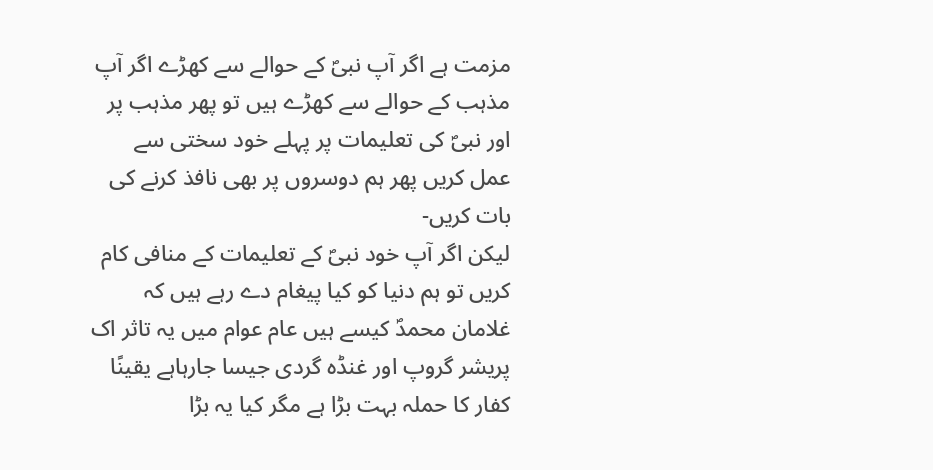مزمت ہے اگر آپ نبیؐ کے حوالے سے کھڑے اگر آپ مذہب کے حوالے سے کھڑے ہیں تو پھر مذہب پر اور نبیؐ کی تعلیمات پر پہلے خود سختی سے عمل کریں پھر ہم دوسروں پر بھی نافذ کرنے کی بات کریں-
لیکن اگر آپ خود نبیؐ کے تعلیمات کے منافی کام کریں تو ہم دنیا کو کیا پیغام دے رہے ہیں کہ غلامان محمدؐ کیسے ہیں عام عوام میں یہ تاثر اک پریشر گروپ اور غنڈہ گردی جیسا جارہاہے یقینًا کفار کا حملہ بہت بڑا ہے مگر کیا یہ بڑا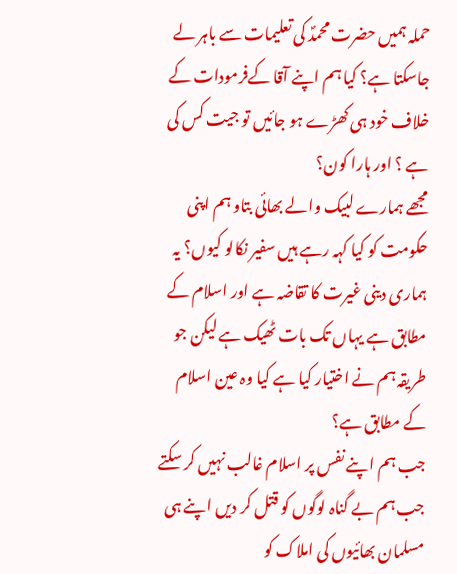حملہ ہمیں حضرت محمدؐ کی تعلیمات سے باہر لے جاسکتا ہے؟ کیا ہم اپنے آقا کےفرمودات کے خلاف خود ہی کھڑے ہو جائیں تو جیت کس کی ہے ؟ اور ہارا کون؟
مجھے ہمارے لبیک والے بھائی بتاو ہم اپنی حکومت کو کیا کہہ رہے ہیں سفیر نکالو کیوں؟ یہ ہماری دینی غیرت کا تقاضہ ہے اور اسلام کے مطابق ہے یہاں تک بات ٹھیک ہے لیکن جو طریقہ ہم نے اختیار کیا ہے کیا وہ عین اسلام کے مطابق ہے؟
جب ہم اپنے نفس پر اسلام غالب نہیں کر سکتے جب ہم بے گناہ لوگوں کو قتل کر دیں اپنے ہی مسلمان بھائیوں کی املاک کو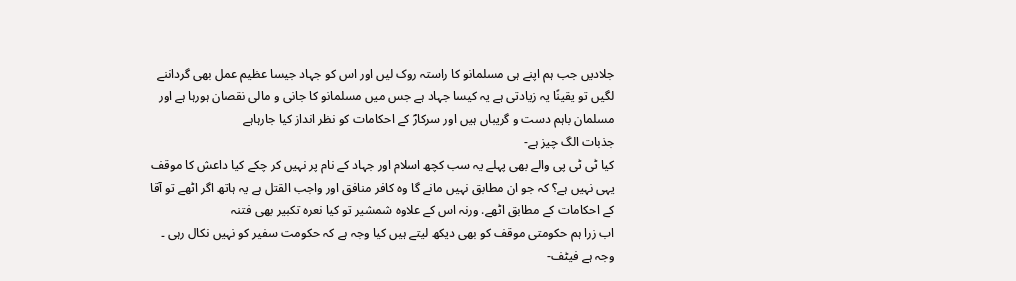جلادیں جب ہم اپنے ہی مسلمانو کا راستہ روک لیں اور اس کو جہاد جیسا عظیم عمل بھی گرداننے لگیں تو یقینًا یہ زیادتی ہے یہ کیسا جہاد ہے جس میں مسلمانو کا جانی و مالی نقصان ہورہا ہے اور مسلمان باہم دست و گریباں ہیں اور سرکارؐ کے احکامات کو نظر انداز کیا جارہاہے
جذبات الگ چیز ہے-
کیا ٹی ٹی پی والے بھی پہلے یہ سب کچھ اسلام اور جہاد کے نام پر نہیں کر چکے کیا داعش کا موقف یہی نہیں ہے؟ کہ جو ان مطابق نہیں مانے گا وہ کافر منافق اور واجب القتل ہے یہ ہاتھ اگر اٹھے تو آقا کے احکامات کے مطابق اٹھے. ورنہ اس کے علاوہ شمشیر تو کیا نعرہ تکبیر بھی فتنہ
اب زرا ہم حکومتی موقف کو بھی دیکھ لیتے ہیں کیا وجہ ہے کہ حکومت سفیر کو نہیں نکال رہی ۔ وجہ ہے فیٹف-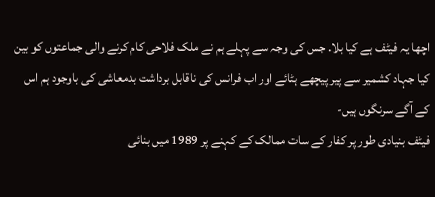اچھا یہ فیٹف ہے کیا بلا. جس کی وجہ سے پہلے ہم نے ملک فلاحی کام کرنے والی جماعتوں کو بین کیا جہاد کشمیر سے پیر پیچھے ہٹائے اور اب فرانس کی ناقابل برداشت بدمعاشی کی باوجود ہم اس کے آگے سرنگوں ہیں-
فیٹف بنیادی طور پر کفار کے سات ممالک کے کہنے پر 1989 میں بنائی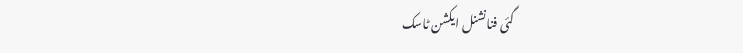گئی فنانشنل ایکشن ٹاسک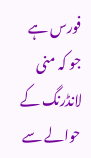فورس ہے جو کہ منی لانڈرنگ کے حوالے سے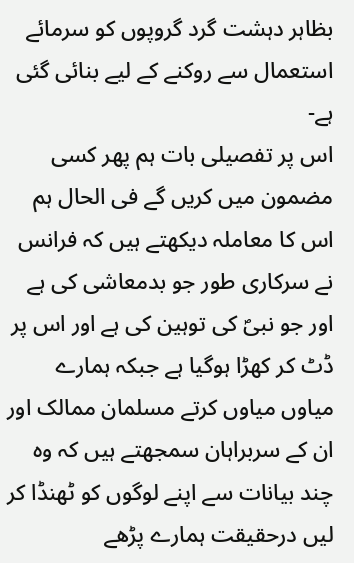بظاہر دہشت گرد گروپوں کو سرمائے استعمال سے روکنے کے لیے بنائی گئی ہے-
اس پر تفصیلی بات ہم پھر کسی مضمون میں کریں گے فی الحال ہم اس کا معاملہ دیکھتے ہیں کہ فرانس نے سرکاری طور جو بدمعاشی کی ہے اور جو نبیؐ کی توہین کی ہے اور اس پر ڈٹ کر کھڑا ہوگیا ہے جبکہ ہمارے میاوں میاوں کرتے مسلمان ممالک اور ان کے سربراہان سمجھتے ہیں کہ وہ چند بیانات سے اپنے لوگوں کو ٹھنڈا کر لیں درحقیقت ہمارے پڑھے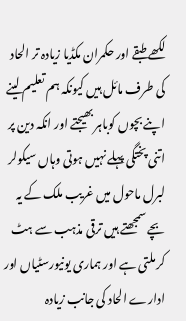لکھے طبقے اور حکمران مکڈیا زیادہ تر الحاد کی طرف مائل ہیں کیونکہ ہم تعلیم لینے اپنے بچوں کوباہر بھیجتے اور انکہ دین پر اتنی پختگی پہلے نہیں ہوتی وہاں سیکولر لبرل ماحول میں غریب ملک کے یہ بچے سمجھتے ہیں ترقی مذہب سے ہٹ کر ملتی ہے اور ہماری یونیورسٹیاں اور ادارے الحاد کی جانب زیادہ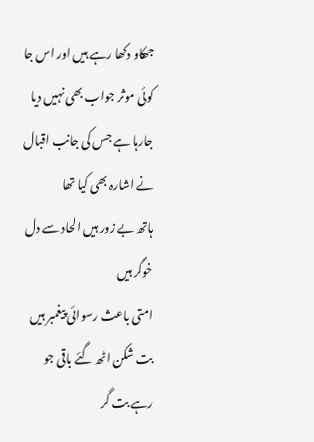جھکاو دکھا رہے ہیں اور اس جا کوئی موثر جواب بھی نہیں دیا جارہا ہے جس کی جانب اقبال نے اشارہ بھی کیا تھا
ہاتھ بے زور ہیں الحاد سے دل خوگر ہیں
امتی باعث رسوائی پیغمبر ہیں
بت شکن اٹھ گئے باقی جو رہے بت گر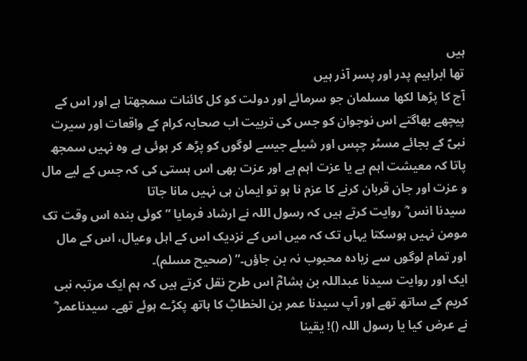ہیں
تھا ابراہیم پدر اور پسر آذر ہیں
آج کا پڑھا لکھا مسلمان جو سرمائے اور دولت کو کل کائنات سمجھتا ہے اور اس کے پیچھے بھاگتے اس نوجوان کو جس کی تربیت اب صحابہ کرام کے واقعات اور سیرت نبیؐ کے بجائے مسٹر چپس اور شیلے جیسے لوگوں کو پڑھ کر ہوئی ہے وہ نہیں سمجھ پاتا کہ معیشت اہم ہے یا عزت اہم ہے اور عزت بھی اس ہستی کی کہ جس کے لیے مال و عزت اور جان قربان کرنے کا عزم نا ہو تو ایمان ہی نہیں مانا جاتا
سیدنا انس ؓ روایت کرتے ہیں کہ رسول اللہ نے ارشاد فرمایا ” کوئی بندہ اس وقت تک مومن نہیں ہوسکتا یہاں تک کہ میں اس کے نزدیک اس کے اہل وعیال، اس کے مال اور تمام لوگوں سے زیادہ محبوب نہ بن جاؤں۔” (صحیح مسلم)۔
ایک اور روایت سیدنا عبداللہ بن ہشامؓ اس طرح نقل کرتے ہیں کہ ہم ایک مرتبہ نبی کریم کے ساتھ تھے اور آپ سیدنا عمر بن الخطابؓ کا ہاتھ پکڑے ہوئے تھے۔ سیدناعمر ؓ نے عرض کیا یا رسول اللہ ()! یقینا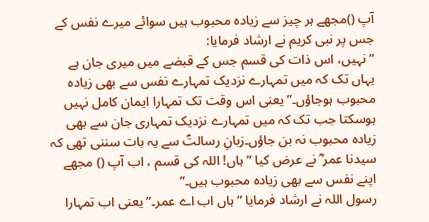آپ ()مجھے ہر چیز سے زیادہ محبوب ہیں سوائے میرے نفس کے جس پر نبی کریم نے ارشاد فرمایا:
” نہیں، اس ذات کی قسم جس کے قبضے میں میری جان ہے یہاں تک کہ میں تمہارے نزدیک تمہارے نفس سے بھی زیادہ محبوب ہوجاؤں۔” یعنی اس وقت تک تمہارا ایمان کامل نہیں ہوسکتا جب تک کہ میں تمہارے نزدیک تمہاری جان سے بھی زیادہ محبوب نہ بن جاؤں۔زبانِ رسالتؐ سے یہ بات سننی تھی کہ سیدنا عمر ؓ نے عرض کیا ” ہاں! اللہ کی قسم ، اب آپ () مجھے اپنے نفس سے بھی زیادہ محبوب ہیں۔”
رسول اللہ نے ارشاد فرمایا ” ہاں اب اے عمر۔” یعنی اب تمہارا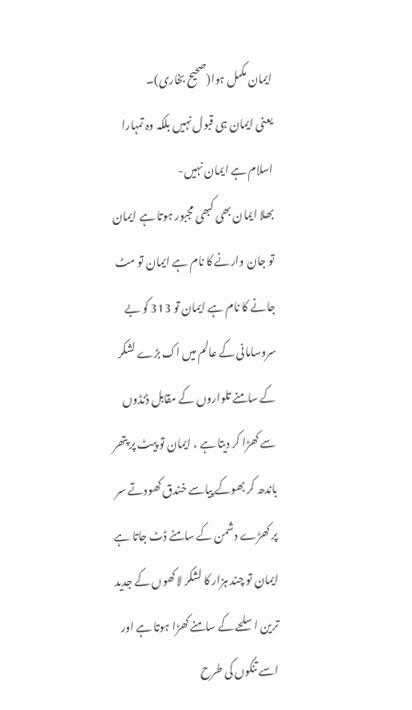ایمان مکمل ہوا(صحیح بخاری)۔
یعنی ایمان ہی قبول نہیں بلکہ وہ تمہارا اسلام ہے ایمان نہیں-
بھلا ایمان بھی کبھی مجبور ہوتا ہے ایمان تو جان وارنے کا نام ہے ایمان تو مٹ جانے کا نام ہے ایمان تو 313 کو بے سروسامانی کے عالم میں اک بڑے لشکر کے سامنے تلواروں کے مقابل ڈنڈوں سے کھڑا کر دیتا ہے ، ایمان تو پیٹ پر پتھر باندھ کر بھوکے پیاسے خندق کھودتے سر پر کھڑے دشمن کے سامنے ڈٹ جاتا ہے ایمان تو چند ہزار کا لشکر لاکھوں کے جدید ترین اسلحے کے سامنے کھڑا ہوتا ہے اور اسے تنکوں کی طرح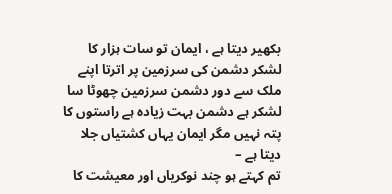بکھیر دیتا ہے ، ایمان تو سات ہزار کا لشکر دشمن کی سرزمین پر اترتا اپنے ملک سے دور دشمن سرزمین چھوٹا سا لشکر ہے دشمن بہت زیادہ ہے راستوں کا پتہ نہیں مگر ایمان یہاں کشتیاں جلا دیتا ہے –
تم کہتے ہو چند نوکریاں اور معیشت کا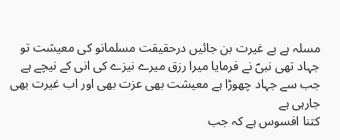مسلہ ہے بے غیرت بن جائیں درحقیقت مسلمانو کی معیشت تو جہاد تھی نبیؐ نے فرمایا میرا رزق میرے نیزے کی انی کے نیچے ہے جب سے جہاد چھوڑا ہے معیشت بھی عزت بھی اور اب غیرت بھی جارہی ہے
کتنا افسوس ہے کہ جب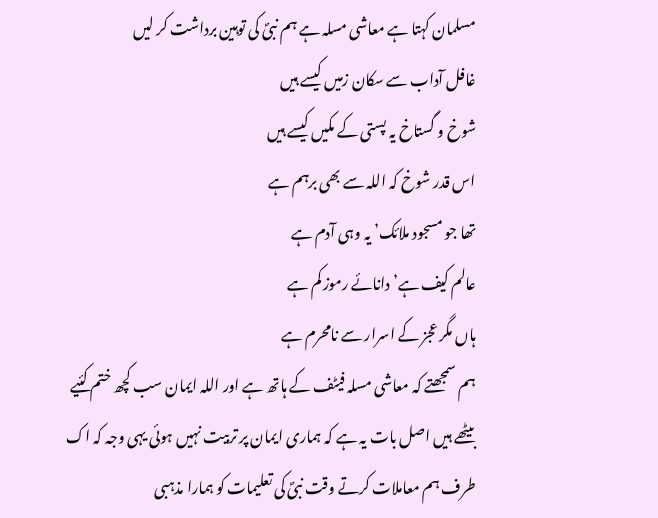مسلمان کہتا ہے معاشی مسلہ ہے ہم نبیؐ کی توہین برداشت کر لیں
غافل آداب سے سکان زميں کيسے ہيں
شوخ و گستاخ يہ پستی کے مکيں کيسے ہيں
اس قدر شوخ کہ اللہ سے بھی برہم ہے
تھا جو مسجود ملائک’ يہ وہی آدم ہے
عالم کيف ہے’ دانائے رموز کم ہے
ہاں مگر عجز کے اسرار سے نامحرم ہے
ہم سمجھتے کہ معاشی مسلہ فیٹف کے ہاتھ ہے اور اللہ ایمان سب کچھ ختم کئیے بیٹھے ہیں اصل بات یہ ہے کہ ہماری ایمان پر تربیت نہیں ہوئی یہی وجہ کہ اک طرف ہم معاملات کرتے وقت نبیؐ کی تعلیمات کو ہمارا مذہبی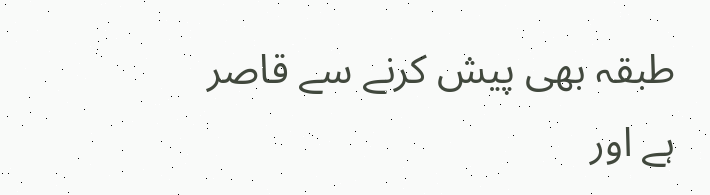طبقہ بھی پیش کرنے سے قاصر ہے اور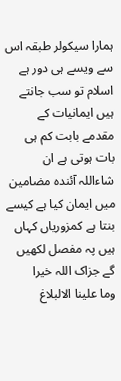ہمارا سیکولر طبقہ اس سے ویسے ہی دور ہے اسلام تو سب جانتے ہیں ایمانیات کے مقدمے بابت کم ہی بات ہوتی ہے ان شاءاللہ آئندہ مضامین میں ایمان کیا ہے کیسے بنتا ہے کمزوریاں کہاں ہیں پہ مفصل لکھیں گے جزاک اللہ خیرا
وما علینا الالبلاغ